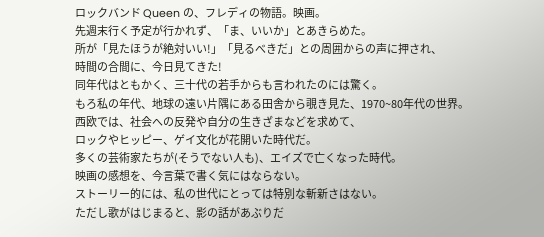ロックバンド Queen の、フレディの物語。映画。
先週末行く予定が行かれず、「ま、いいか」とあきらめた。
所が「見たほうが絶対いい!」「見るべきだ」との周囲からの声に押され、
時間の合間に、今日見てきた!
同年代はともかく、三十代の若手からも言われたのには驚く。
もろ私の年代、地球の遠い片隅にある田舎から覗き見た、1970~80年代の世界。
西欧では、社会への反発や自分の生きざまなどを求めて、
ロックやヒッピー、ゲイ文化が花開いた時代だ。
多くの芸術家たちが(そうでない人も)、エイズで亡くなった時代。
映画の感想を、今言葉で書く気にはならない。
ストーリー的には、私の世代にとっては特別な斬新さはない。
ただし歌がはじまると、影の話があぶりだ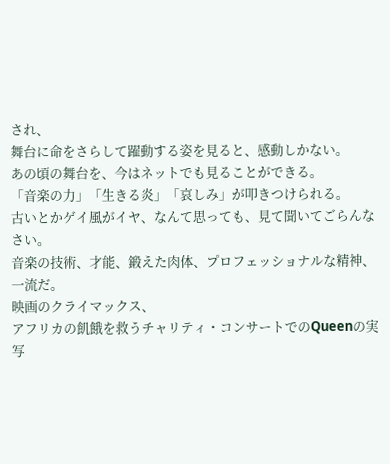され、
舞台に命をさらして躍動する姿を見ると、感動しかない。
あの頃の舞台を、今はネットでも見ることができる。
「音楽の力」「生きる炎」「哀しみ」が叩きつけられる。
古いとかゲイ風がイヤ、なんて思っても、見て聞いてごらんなさい。
音楽の技術、才能、鍛えた肉体、プロフェッショナルな精神、
一流だ。
映画のクライマックス、
アフリカの飢餓を救うチャリティ・コンサートでのQueenの実写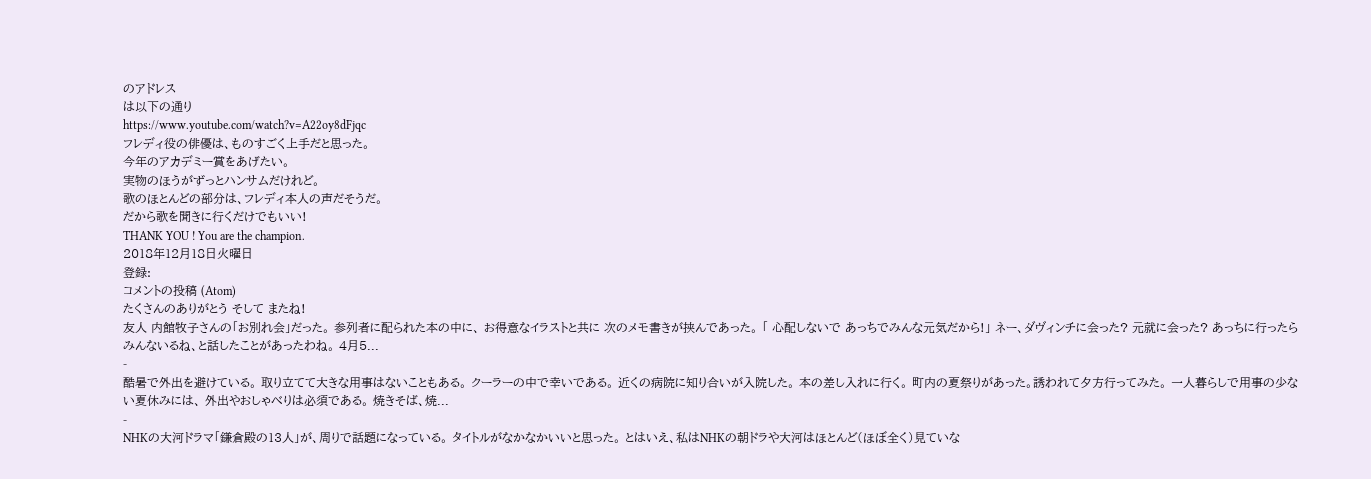のアドレス
は以下の通り
https://www.youtube.com/watch?v=A22oy8dFjqc
フレディ役の俳優は、ものすごく上手だと思った。
今年のアカデミー賞をあげたい。
実物のほうがずっとハンサムだけれど。
歌のほとんどの部分は、フレディ本人の声だそうだ。
だから歌を聞きに行くだけでもいい!
THANK YOU ! You are the champion.
2018年12月18日火曜日
登録:
コメントの投稿 (Atom)
たくさんのありがとう そして またね!
友人 内館牧子さんの「お別れ会」だった。 参列者に配られた本の中に、 お得意なイラストと共に 次のメモ書きが挟んであった。 「 心配しないで あっちでみんな元気だから!」 ネー、ダヴィンチに会った? 元就に会った? あっちに行ったらみんないるね、と話したことがあったわね。 4月5...
-
酷暑で外出を避けている。 取り立てて大きな用事はないこともある。 クーラーの中で幸いである。 近くの病院に知り合いが入院した。 本の差し入れに行く。 町内の夏祭りがあった。誘われて夕方行ってみた。 一人暮らしで用事の少ない夏休みには、 外出やおしゃべりは必須である。 焼きそば、焼...
-
NHKの大河ドラマ「鎌倉殿の13人」が、周りで話題になっている。 タイトルがなかなかいいと思った。 とはいえ、私はNHKの朝ドラや大河はほとんど(ほぼ全く)見ていな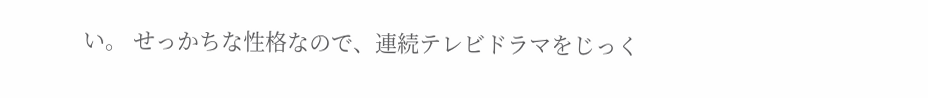い。 せっかちな性格なので、連続テレビドラマをじっく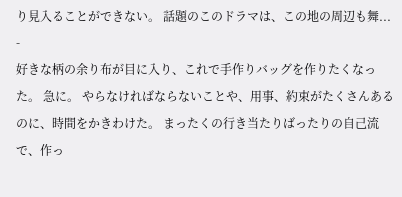り見入ることができない。 話題のこのドラマは、この地の周辺も舞...
-
好きな柄の余り布が目に入り、これで手作りバッグを作りたくなった。 急に。 やらなければならないことや、用事、約束がたくさんあるのに、時間をかきわけた。 まったくの行き当たりばったりの自己流で、作っ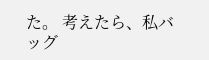た。 考えたら、私バッグ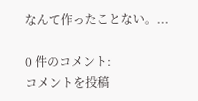なんて作ったことない。...

0 件のコメント:
コメントを投稿